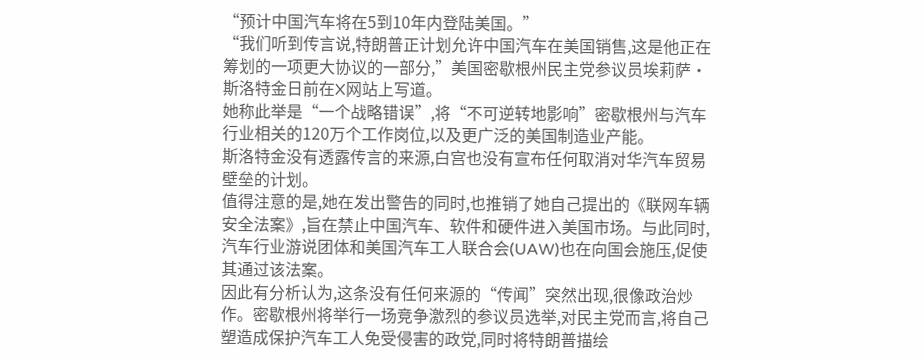“预计中国汽车将在5到10年内登陆美国。”
“我们听到传言说,特朗普正计划允许中国汽车在美国销售,这是他正在筹划的一项更大协议的一部分,”美国密歇根州民主党参议员埃莉萨·斯洛特金日前在X网站上写道。
她称此举是“一个战略错误”,将“不可逆转地影响”密歇根州与汽车行业相关的120万个工作岗位,以及更广泛的美国制造业产能。
斯洛特金没有透露传言的来源,白宫也没有宣布任何取消对华汽车贸易壁垒的计划。
值得注意的是,她在发出警告的同时,也推销了她自己提出的《联网车辆安全法案》,旨在禁止中国汽车、软件和硬件进入美国市场。与此同时,汽车行业游说团体和美国汽车工人联合会(UAW)也在向国会施压,促使其通过该法案。
因此有分析认为,这条没有任何来源的“传闻”突然出现,很像政治炒作。密歇根州将举行一场竞争激烈的参议员选举,对民主党而言,将自己塑造成保护汽车工人免受侵害的政党,同时将特朗普描绘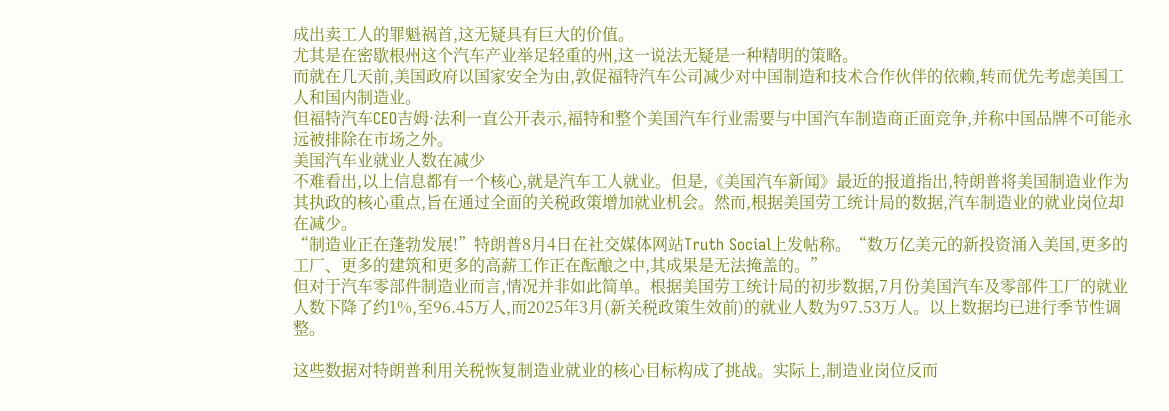成出卖工人的罪魁祸首,这无疑具有巨大的价值。
尤其是在密歇根州这个汽车产业举足轻重的州,这一说法无疑是一种精明的策略。
而就在几天前,美国政府以国家安全为由,敦促福特汽车公司减少对中国制造和技术合作伙伴的依赖,转而优先考虑美国工人和国内制造业。
但福特汽车CEO吉姆·法利一直公开表示,福特和整个美国汽车行业需要与中国汽车制造商正面竞争,并称中国品牌不可能永远被排除在市场之外。
美国汽车业就业人数在减少
不难看出,以上信息都有一个核心,就是汽车工人就业。但是,《美国汽车新闻》最近的报道指出,特朗普将美国制造业作为其执政的核心重点,旨在通过全面的关税政策增加就业机会。然而,根据美国劳工统计局的数据,汽车制造业的就业岗位却在减少。
“制造业正在蓬勃发展!”特朗普8月4日在社交媒体网站Truth Social上发帖称。“数万亿美元的新投资涌入美国,更多的工厂、更多的建筑和更多的高薪工作正在酝酿之中,其成果是无法掩盖的。”
但对于汽车零部件制造业而言,情况并非如此简单。根据美国劳工统计局的初步数据,7月份美国汽车及零部件工厂的就业人数下降了约1%,至96.45万人,而2025年3月(新关税政策生效前)的就业人数为97.53万人。以上数据均已进行季节性调整。

这些数据对特朗普利用关税恢复制造业就业的核心目标构成了挑战。实际上,制造业岗位反而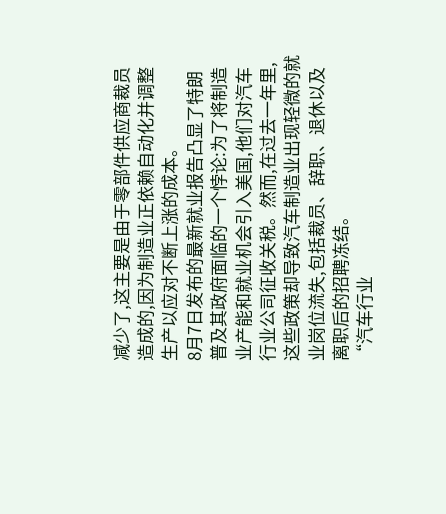减少了,这主要是由于零部件供应商裁员造成的,因为制造业正依赖自动化并调整生产以应对不断上涨的成本。
8月7日发布的最新就业报告凸显了特朗普及其政府面临的一个悖论:为了将制造业产能和就业机会引入美国,他们对汽车行业公司征收关税。然而,在过去一年里,这些政策却导致汽车制造业出现轻微的就业岗位流失,包括裁员、辞职、退休以及离职后的招聘冻结。
“汽车行业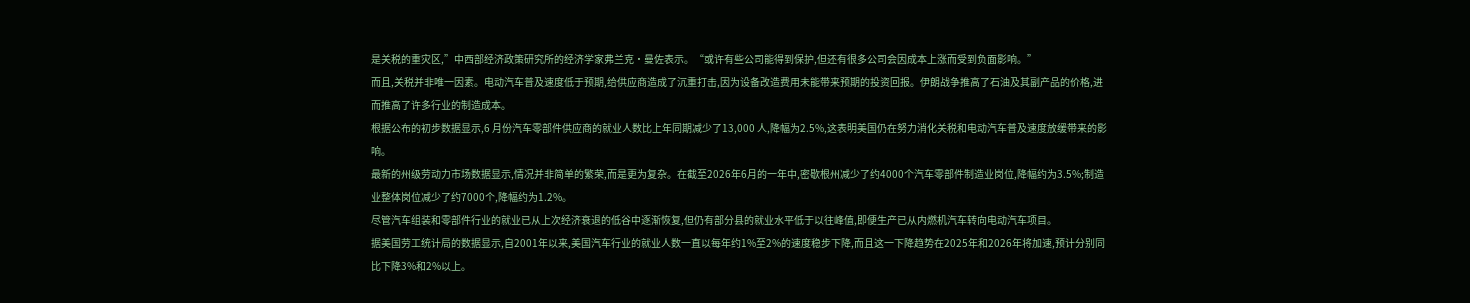是关税的重灾区,”中西部经济政策研究所的经济学家弗兰克·曼佐表示。“或许有些公司能得到保护,但还有很多公司会因成本上涨而受到负面影响。”
而且,关税并非唯一因素。电动汽车普及速度低于预期,给供应商造成了沉重打击,因为设备改造费用未能带来预期的投资回报。伊朗战争推高了石油及其副产品的价格,进而推高了许多行业的制造成本。
根据公布的初步数据显示,6 月份汽车零部件供应商的就业人数比上年同期减少了13,000 人,降幅为2.5%,这表明美国仍在努力消化关税和电动汽车普及速度放缓带来的影响。
最新的州级劳动力市场数据显示,情况并非简单的繁荣,而是更为复杂。在截至2026年6月的一年中,密歇根州减少了约4000个汽车零部件制造业岗位,降幅约为3.5%;制造业整体岗位减少了约7000个,降幅约为1.2%。
尽管汽车组装和零部件行业的就业已从上次经济衰退的低谷中逐渐恢复,但仍有部分县的就业水平低于以往峰值,即便生产已从内燃机汽车转向电动汽车项目。
据美国劳工统计局的数据显示,自2001年以来,美国汽车行业的就业人数一直以每年约1%至2%的速度稳步下降,而且这一下降趋势在2025年和2026年将加速,预计分别同比下降3%和2%以上。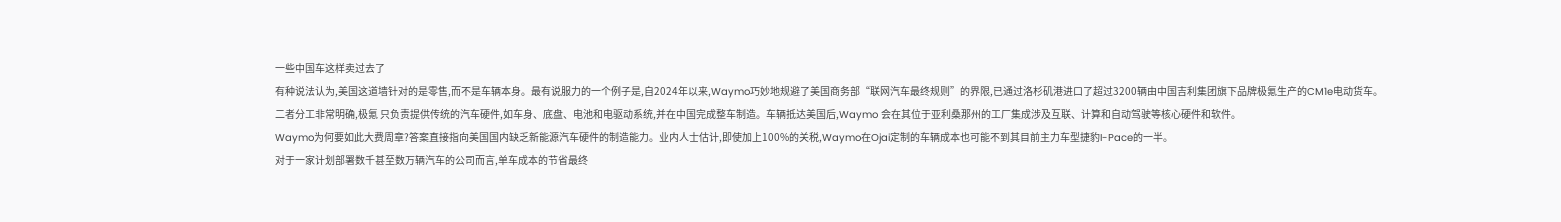一些中国车这样卖过去了
有种说法认为,美国这道墙针对的是零售,而不是车辆本身。最有说服力的一个例子是,自2024年以来,Waymo巧妙地规避了美国商务部“联网汽车最终规则”的界限,已通过洛杉矶港进口了超过3200辆由中国吉利集团旗下品牌极氪生产的CM1e电动货车。
二者分工非常明确,极氪 只负责提供传统的汽车硬件,如车身、底盘、电池和电驱动系统,并在中国完成整车制造。车辆抵达美国后,Waymo 会在其位于亚利桑那州的工厂集成涉及互联、计算和自动驾驶等核心硬件和软件。
Waymo为何要如此大费周章?答案直接指向美国国内缺乏新能源汽车硬件的制造能力。业内人士估计,即使加上100%的关税,Waymo在Ojai定制的车辆成本也可能不到其目前主力车型捷豹I-Pace的一半。
对于一家计划部署数千甚至数万辆汽车的公司而言,单车成本的节省最终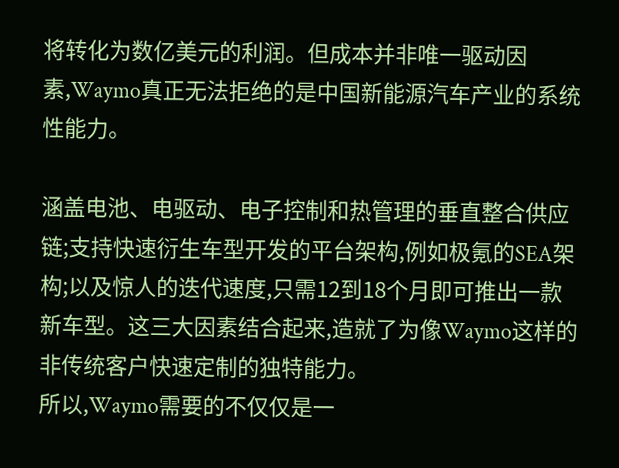将转化为数亿美元的利润。但成本并非唯一驱动因素,Waymo真正无法拒绝的是中国新能源汽车产业的系统性能力。

涵盖电池、电驱动、电子控制和热管理的垂直整合供应链;支持快速衍生车型开发的平台架构,例如极氪的SEA架构;以及惊人的迭代速度,只需12到18个月即可推出一款新车型。这三大因素结合起来,造就了为像Waymo这样的非传统客户快速定制的独特能力。
所以,Waymo需要的不仅仅是一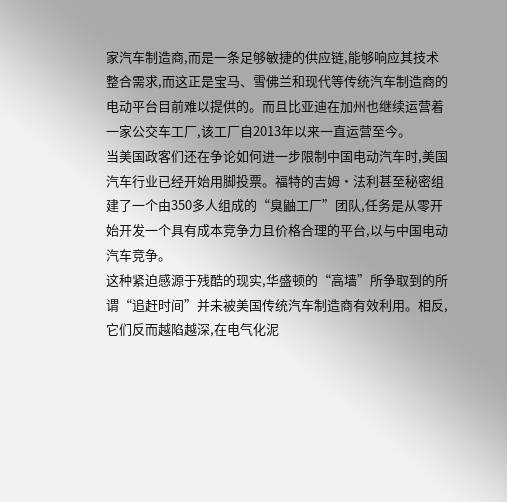家汽车制造商,而是一条足够敏捷的供应链,能够响应其技术整合需求,而这正是宝马、雪佛兰和现代等传统汽车制造商的电动平台目前难以提供的。而且比亚迪在加州也继续运营着一家公交车工厂,该工厂自2013年以来一直运营至今。
当美国政客们还在争论如何进一步限制中国电动汽车时,美国汽车行业已经开始用脚投票。福特的吉姆·法利甚至秘密组建了一个由350多人组成的“臭鼬工厂”团队,任务是从零开始开发一个具有成本竞争力且价格合理的平台,以与中国电动汽车竞争。
这种紧迫感源于残酷的现实,华盛顿的“高墙”所争取到的所谓“追赶时间”并未被美国传统汽车制造商有效利用。相反,它们反而越陷越深,在电气化泥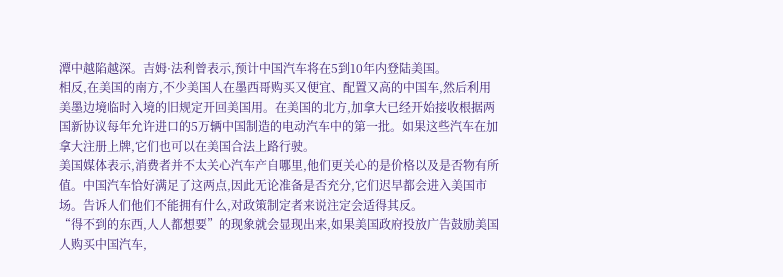潭中越陷越深。吉姆·法利曾表示,预计中国汽车将在5到10年内登陆美国。
相反,在美国的南方,不少美国人在墨西哥购买又便宜、配置又高的中国车,然后利用美墨边境临时入境的旧规定开回美国用。在美国的北方,加拿大已经开始接收根据两国新协议每年允许进口的5万辆中国制造的电动汽车中的第一批。如果这些汽车在加拿大注册上牌,它们也可以在美国合法上路行驶。
美国媒体表示,消费者并不太关心汽车产自哪里,他们更关心的是价格以及是否物有所值。中国汽车恰好满足了这两点,因此无论准备是否充分,它们迟早都会进入美国市场。告诉人们他们不能拥有什么,对政策制定者来说注定会适得其反。
“得不到的东西,人人都想要”的现象就会显现出来,如果美国政府投放广告鼓励美国人购买中国汽车,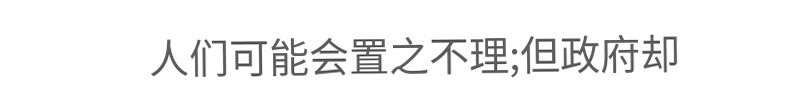人们可能会置之不理;但政府却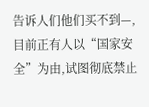告诉人们他们买不到—,目前正有人以“国家安全”为由,试图彻底禁止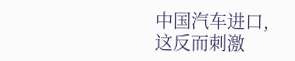中国汽车进口,这反而刺激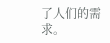了人们的需求。